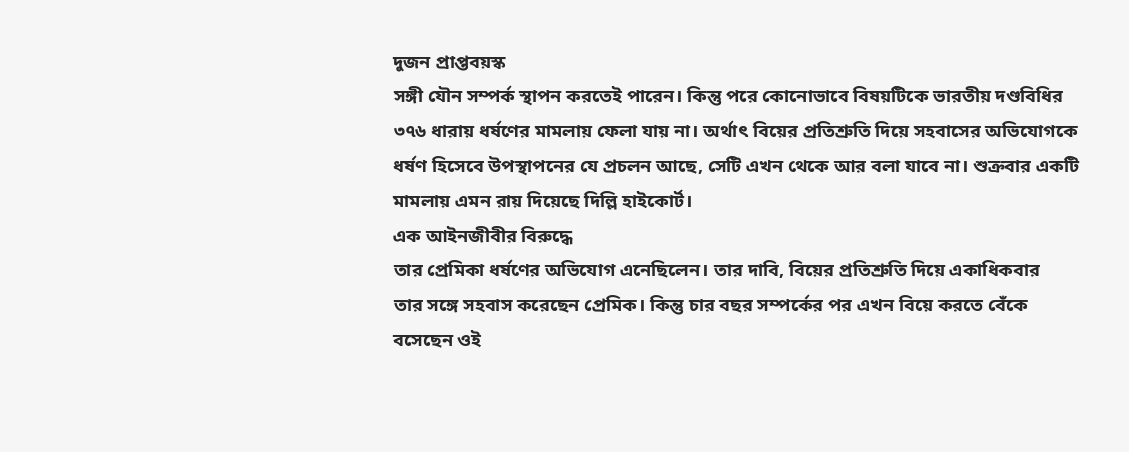দুজন প্রাপ্তবয়স্ক
সঙ্গী যৌন সম্পর্ক স্থাপন করতেই পারেন। কিন্তু পরে কোনোভাবে বিষয়টিকে ভারতীয় দণ্ডবিধির
৩৭৬ ধারায় ধর্ষণের মামলায় ফেলা যায় না। অর্থাৎ বিয়ের প্রতিশ্রুতি দিয়ে সহবাসের অভিযোগকে
ধর্ষণ হিসেবে উপস্থাপনের যে প্রচলন আছে, সেটি এখন থেকে আর বলা যাবে না। শুক্রবার একটি
মামলায় এমন রায় দিয়েছে দিল্লি হাইকোর্ট।
এক আইনজীবীর বিরুদ্ধে
তার প্রেমিকা ধর্ষণের অভিযোগ এনেছিলেন। তার দাবি, বিয়ের প্রতিশ্রুতি দিয়ে একাধিকবার
তার সঙ্গে সহবাস করেছেন প্রেমিক। কিন্তু চার বছর সম্পর্কের পর এখন বিয়ে করতে বেঁকে
বসেছেন ওই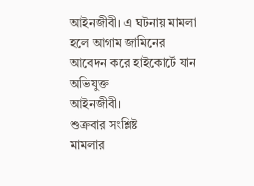আইনজীবী। এ ঘটনায় মামলা হলে আগাম জামিনের আবেদন করে হাইকোর্টে যান অভিযুক্ত
আইনজীবী।
শুক্রবার সংশ্লিষ্ট
মামলার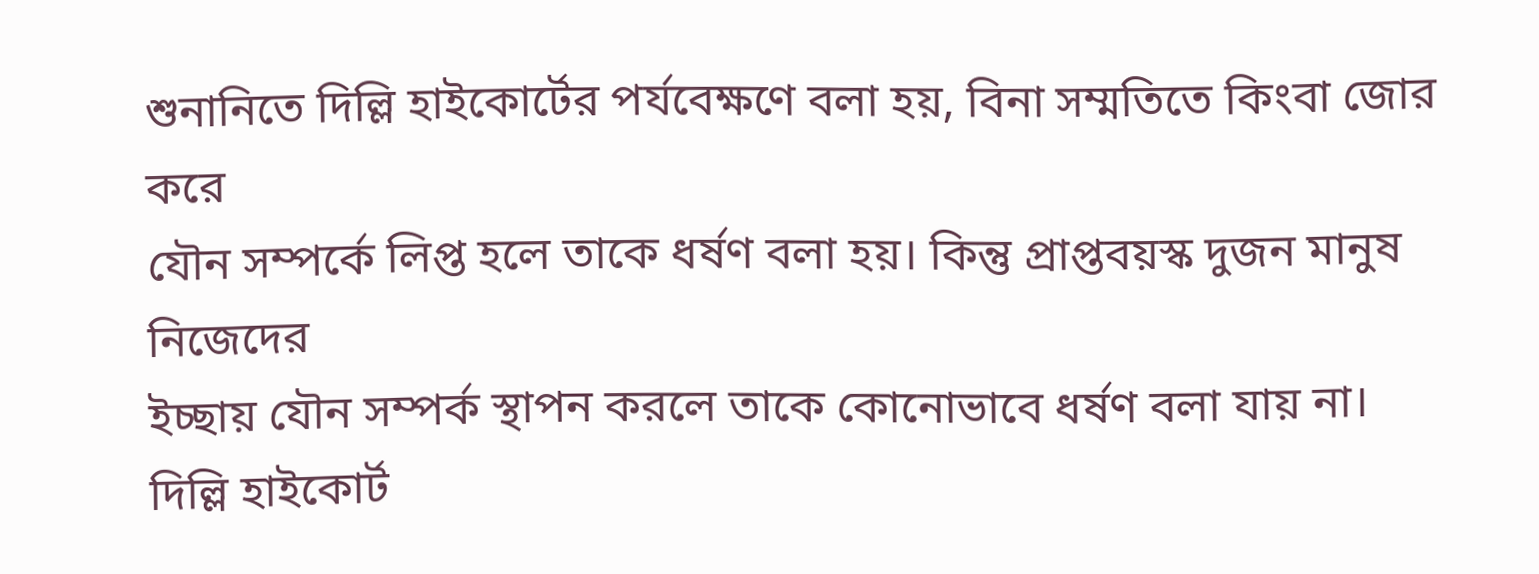শুনানিতে দিল্লি হাইকোর্টের পর্যবেক্ষণে বলা হয়, বিনা সম্মতিতে কিংবা জোর করে
যৌন সম্পর্কে লিপ্ত হলে তাকে ধর্ষণ বলা হয়। কিন্তু প্রাপ্তবয়স্ক দুজন মানুষ নিজেদের
ইচ্ছায় যৌন সম্পর্ক স্থাপন করলে তাকে কোনোভাবে ধর্ষণ বলা যায় না।
দিল্লি হাইকোর্ট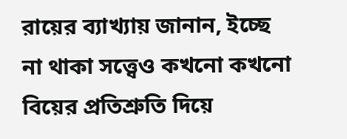রায়ের ব্যাখ্যায় জানান, ইচ্ছে না থাকা সত্ত্বেও কখনো কখনো বিয়ের প্রতিশ্রুতি দিয়ে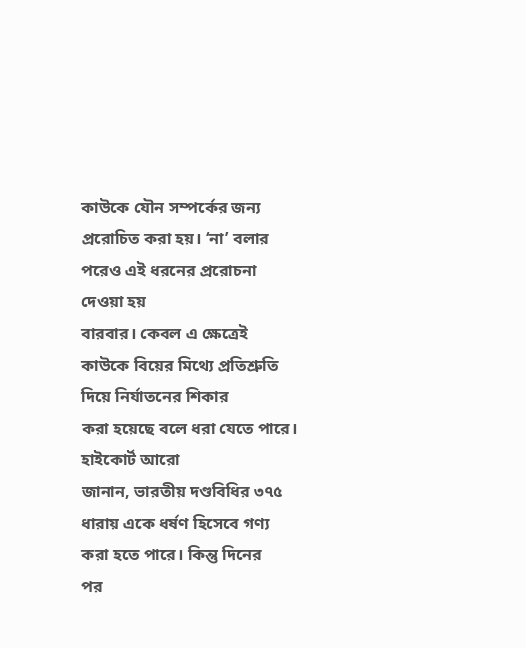কাউকে যৌন সম্পর্কের জন্য প্ররোচিত করা হয়। ‘না’ বলার পরেও এই ধরনের প্ররোচনা দেওয়া হয়
বারবার। কেবল এ ক্ষেত্রেই কাউকে বিয়ের মিথ্যে প্রতিশ্রুতি দিয়ে নির্যাতনের শিকার
করা হয়েছে বলে ধরা যেতে পারে।
হাইকোর্ট আরো
জানান, ভারতীয় দণ্ডবিধির ৩৭৫ ধারায় একে ধর্ষণ হিসেবে গণ্য করা হতে পারে। কিন্তু দিনের
পর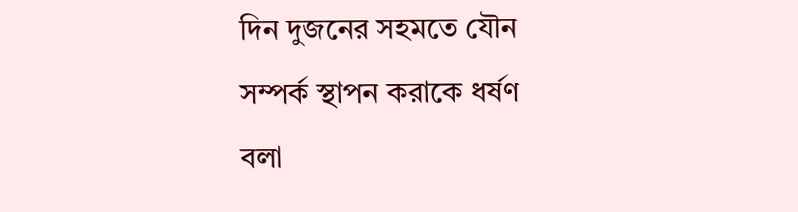দিন দুজনের সহমতে যৌন সম্পর্ক স্থাপন করাকে ধর্ষণ বলা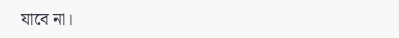যাবে না।